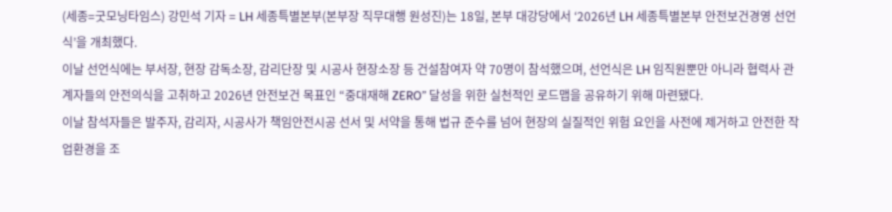(세종=굿모닝타임스) 강민석 기자 = LH 세종특별본부(본부장 직무대행 원성진)는 18일, 본부 대강당에서 ‘2026년 LH 세종특별본부 안전보건경영 선언식’을 개최했다.
이날 선언식에는 부서장, 현장 감독소장, 감리단장 및 시공사 현장소장 등 건설참여자 약 70명이 참석했으며, 선언식은 LH 임직원뿐만 아니라 협력사 관계자들의 안전의식을 고취하고 2026년 안전보건 목표인 “중대재해 ZERO” 달성을 위한 실천적인 로드맵을 공유하기 위해 마련됐다.
이날 참석자들은 발주자, 감리자, 시공사가 책임안전시공 선서 및 서약을 통해 법규 준수를 넘어 현장의 실질적인 위험 요인을 사전에 제거하고 안전한 작업환경을 조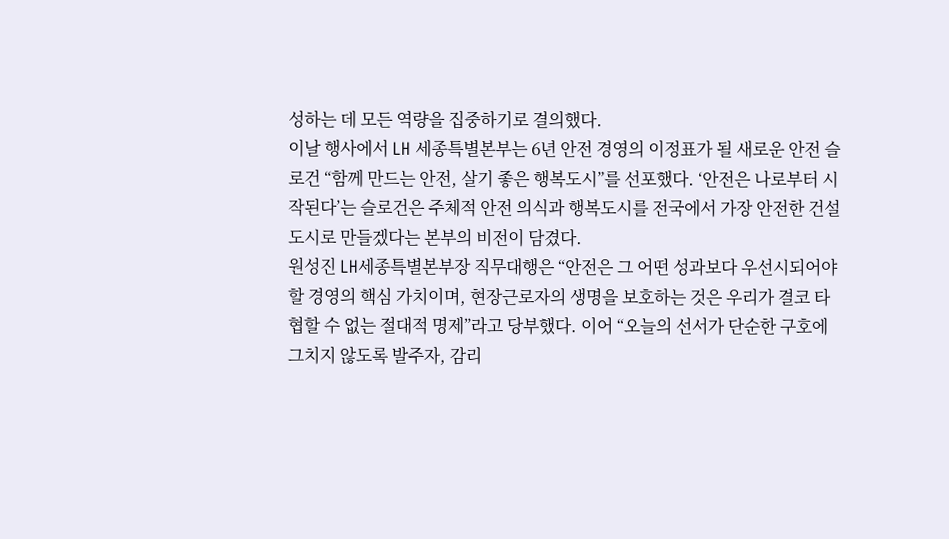성하는 데 모든 역량을 집중하기로 결의했다.
이날 행사에서 LH 세종특별본부는 6년 안전 경영의 이정표가 될 새로운 안전 슬로건 “함께 만드는 안전, 살기 좋은 행복도시”를 선포했다. ‘안전은 나로부터 시작된다’는 슬로건은 주체적 안전 의식과 행복도시를 전국에서 가장 안전한 건설 도시로 만들겠다는 본부의 비전이 담겼다.
원성진 LH세종특별본부장 직무대행은 “안전은 그 어떤 성과보다 우선시되어야 할 경영의 핵심 가치이며, 현장근로자의 생명을 보호하는 것은 우리가 결코 타협할 수 없는 절대적 명제”라고 당부했다. 이어 “오늘의 선서가 단순한 구호에 그치지 않도록 발주자, 감리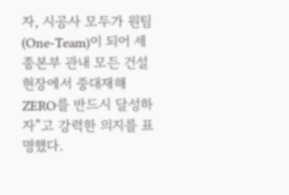자, 시공사 모두가 원팀(One-Team)이 되어 세종본부 관내 모든 건설현장에서 중대재해 ZERO를 반드시 달성하자”고 강력한 의지를 표명했다.